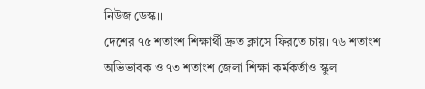নিউজ ডেস্ক।।
দেশের ৭৫ শতাংশ শিক্ষার্থী দ্রুত ক্লাসে ফিরতে চায়। ৭৬ শতাংশ অভিভাবক ও ৭৩ শতাংশ জেলা শিক্ষা কর্মকর্তাও স্কুল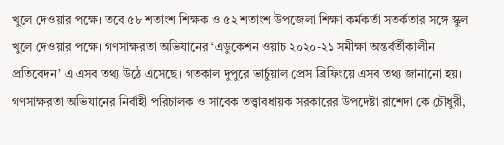খুলে দেওয়ার পক্ষে। তবে ৫৮ শতাংশ শিক্ষক ও ৫২ শতাংশ উপজেলা শিক্ষা কর্মকর্তা সতর্কতার সঙ্গে স্কুল খুলে দেওয়ার পক্ষে। গণসাক্ষরতা অভিযানের ‘এডুকেশন ওয়াচ ২০২০-২১ সমীক্ষা অন্তর্বর্তীকালীন প্রতিবেদন’ এ এসব তথ্য উঠে এসেছে। গতকাল দুপুরে ভার্চুয়াল প্রেস ব্রিফিংয়ে এসব তথ্য জানানো হয়।
গণসাক্ষরতা অভিযানের নির্বাহী পরিচালক ও সাবেক তত্ত্বাবধায়ক সরকারের উপদেষ্টা রাশেদা কে চৌধুরী,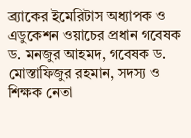ব্র্যাকের ইমেরিটাস অধ্যাপক ও এডুকেশন ওয়াচের প্রধান গবেষক ড. মনজুর আহমদ, গবেষক ড. মোস্তাফিজুর রহমান, সদস্য ও শিক্ষক নেতা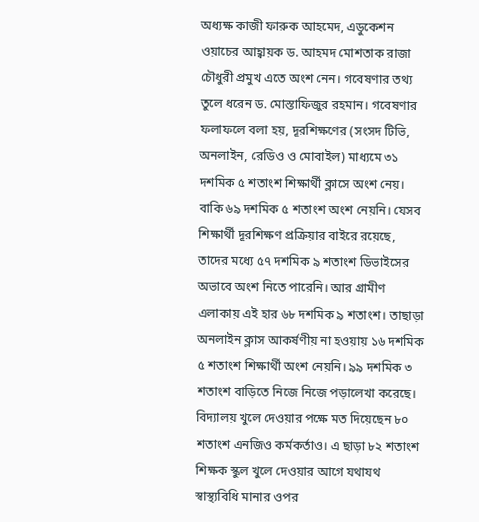অধ্যক্ষ কাজী ফারুক আহমেদ, এডুকেশন ওয়াচের আহ্বায়ক ড. আহমদ মোশতাক রাজা চৌধুরী প্রমুখ এতে অংশ নেন। গবেষণার তথ্য তুলে ধরেন ড. মোস্তাফিজুর রহমান। গবেষণার ফলাফলে বলা হয়, দূরশিক্ষণের (সংসদ টিভি, অনলাইন, রেডিও ও মোবাইল) মাধ্যমে ৩১ দশমিক ৫ শতাংশ শিক্ষার্থী ক্লাসে অংশ নেয়।
বাকি ৬৯ দশমিক ৫ শতাংশ অংশ নেয়নি। যেসব শিক্ষার্থী দূরশিক্ষণ প্রক্রিয়ার বাইরে রয়েছে, তাদের মধ্যে ৫৭ দশমিক ৯ শতাংশ ডিভাইসের অভাবে অংশ নিতে পারেনি। আর গ্রামীণ এলাকায় এই হার ৬৮ দশমিক ৯ শতাংশ। তাছাড়া অনলাইন ক্লাস আকর্ষণীয় না হওয়ায় ১৬ দশমিক ৫ শতাংশ শিক্ষার্থী অংশ নেয়নি। ৯৯ দশমিক ৩ শতাংশ বাড়িতে নিজে নিজে পড়ালেখা করেছে।
বিদ্যালয় খুলে দেওয়ার পক্ষে মত দিয়েছেন ৮০ শতাংশ এনজিও কর্মকর্তাও। এ ছাড়া ৮২ শতাংশ শিক্ষক স্কুল খুলে দেওয়ার আগে যথাযথ স্বাস্থ্যবিধি মানার ওপর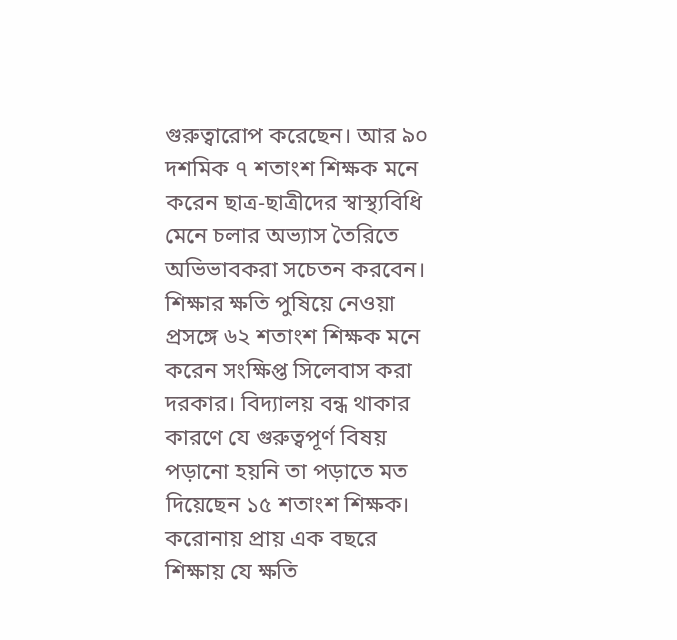গুরুত্বারোপ করেছেন। আর ৯০ দশমিক ৭ শতাংশ শিক্ষক মনে করেন ছাত্র-ছাত্রীদের স্বাস্থ্যবিধি মেনে চলার অভ্যাস তৈরিতে অভিভাবকরা সচেতন করবেন। শিক্ষার ক্ষতি পুষিয়ে নেওয়া প্রসঙ্গে ৬২ শতাংশ শিক্ষক মনে করেন সংক্ষিপ্ত সিলেবাস করা দরকার। বিদ্যালয় বন্ধ থাকার কারণে যে গুরুত্বপূর্ণ বিষয় পড়ানো হয়নি তা পড়াতে মত দিয়েছেন ১৫ শতাংশ শিক্ষক।
করোনায় প্রায় এক বছরে শিক্ষায় যে ক্ষতি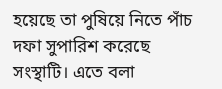হয়েছে তা পুষিয়ে নিতে পাঁচ দফা সুপারিশ করেছে সংস্থাটি। এতে বলা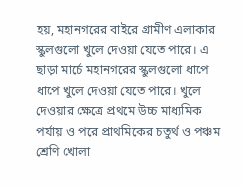হয়, মহানগরের বাইরে গ্রামীণ এলাকার স্কুলগুলো খুলে দেওয়া যেতে পারে। এ ছাড়া মার্চে মহানগরের স্কুলগুলো ধাপে ধাপে খুলে দেওয়া যেতে পারে। খুলে দেওয়ার ক্ষেত্রে প্রথমে উচ্চ মাধ্যমিক পর্যায় ও পরে প্রাথমিকের চতুর্থ ও পঞ্চম শ্রেণি খোলা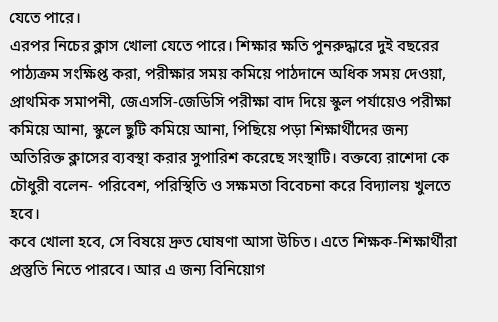যেতে পারে।
এরপর নিচের ক্লাস খোলা যেতে পারে। শিক্ষার ক্ষতি পুনরুদ্ধারে দুই বছরের পাঠ্যক্রম সংক্ষিপ্ত করা, পরীক্ষার সময় কমিয়ে পাঠদানে অধিক সময় দেওয়া, প্রাথমিক সমাপনী, জেএসসি-জেডিসি পরীক্ষা বাদ দিয়ে স্কুল পর্যায়েও পরীক্ষা কমিয়ে আনা, স্কুলে ছুটি কমিয়ে আনা, পিছিয়ে পড়া শিক্ষার্থীদের জন্য অতিরিক্ত ক্লাসের ব্যবস্থা করার সুপারিশ করেছে সংস্থাটি। বক্তব্যে রাশেদা কে চৌধুরী বলেন- পরিবেশ, পরিস্থিতি ও সক্ষমতা বিবেচনা করে বিদ্যালয় খুলতে হবে।
কবে খোলা হবে, সে বিষয়ে দ্রুত ঘোষণা আসা উচিত। এতে শিক্ষক-শিক্ষার্থীরা প্রস্তুতি নিতে পারবে। আর এ জন্য বিনিয়োগ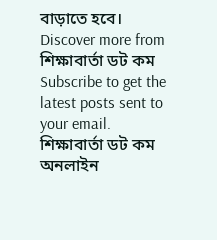বাড়াতে হবে।
Discover more from শিক্ষাবার্তা ডট কম
Subscribe to get the latest posts sent to your email.
শিক্ষাবার্তা ডট কম অনলাইন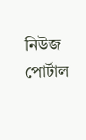নিউজ পোর্টাল